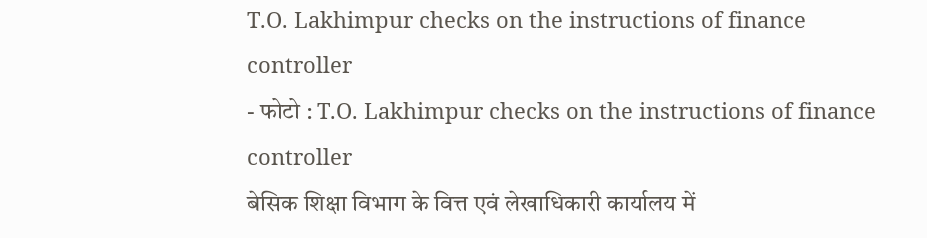T.O. Lakhimpur checks on the instructions of finance controller
- फोटो : T.O. Lakhimpur checks on the instructions of finance controller
बेसिक शिक्षा विभाग के वित्त एवं लेखाधिकारी कार्यालय में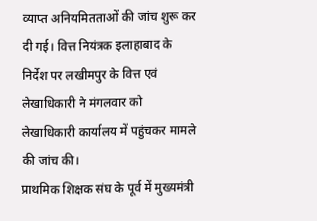व्याप्त अनियमितताओं की जांच शुरू कर दी गई। वित्त नियंत्रक इलाहाबाद के निर्देश पर लखीमपुर के वित्त एवं लेखाधिकारी ने मंगलवार को लेखाधिकारी कार्यालय में पहुंचकर मामले की जांच की।
प्राथमिक शिक्षक संघ के पूर्व में मुख्यमंत्री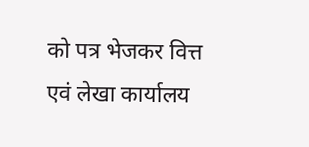को पत्र भेजकर वित्त एवं लेखा कार्यालय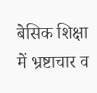बेसिक शिक्षा में भ्रष्टाचार व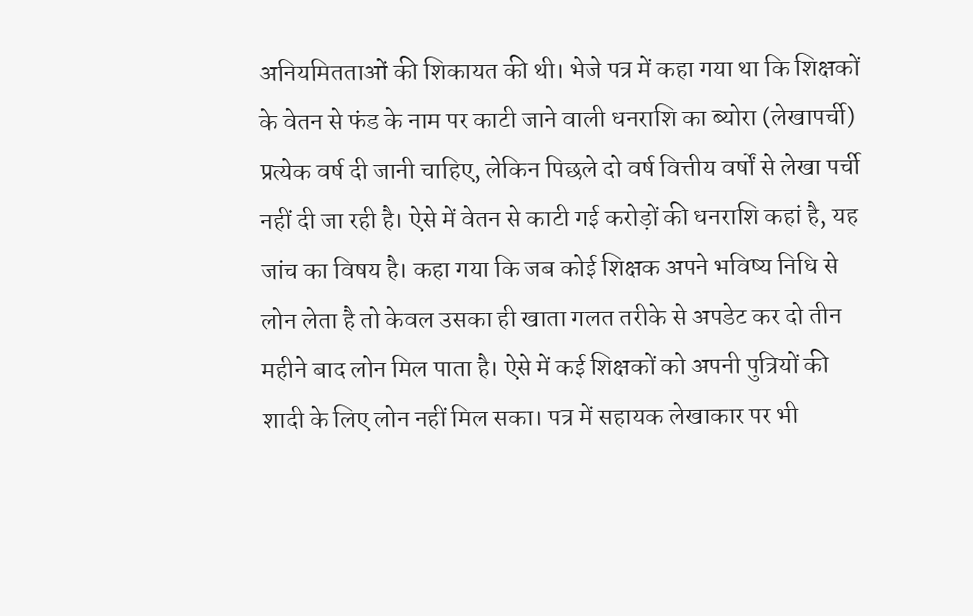अनियमितताओं की शिकायत की थी। भेजे पत्र में कहा गया था कि शिक्षकों के वेतन से फंड के नाम पर काटी जाने वाली धनराशि का ब्योरा (लेखापर्ची) प्रत्येक वर्ष दी जानी चाहिए, लेकिन पिछले दो वर्ष वित्तीय वर्षों से लेखा पर्ची नहीं दी जा रही है। ऐसे में वेतन से काटी गई करोड़ों की धनराशि कहां है, यह जांच का विषय है। कहा गया कि जब कोई शिक्षक अपने भविष्य निधि से लोन लेता है तो केवल उसका ही खाता गलत तरीके से अपडेट कर दो तीन महीने बाद लोन मिल पाता है। ऐसे में कई शिक्षकों को अपनी पुत्रियों की शादी के लिए लोन नहीं मिल सका। पत्र में सहायक लेखाकार पर भी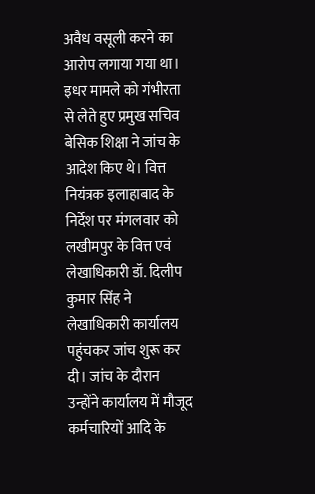अवैध वसूली करने का आरोप लगाया गया था। इधर मामले को गंभीरता से लेते हुए प्रमुख सचिव बेसिक शिक्षा ने जांच के आदेश किए थे। वित्त नियंत्रक इलाहाबाद के निर्देश पर मंगलवार को लखीमपुर के वित्त एवं लेखाधिकारी डॉ. दिलीप कुमार सिंह ने लेखाधिकारी कार्यालय पहुंचकर जांच शुरू कर दी। जांच के दौरान उन्होंने कार्यालय में मौजूद कर्मचारियों आदि के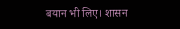बयान भी लिए। शासन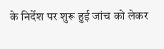के निर्देश पर शुरू हुई जांच को लेकर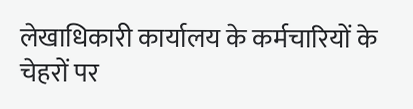लेखाधिकारी कार्यालय के कर्मचारियों के चेहरों पर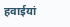हवाईयां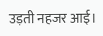उड़ती नहजर आई।